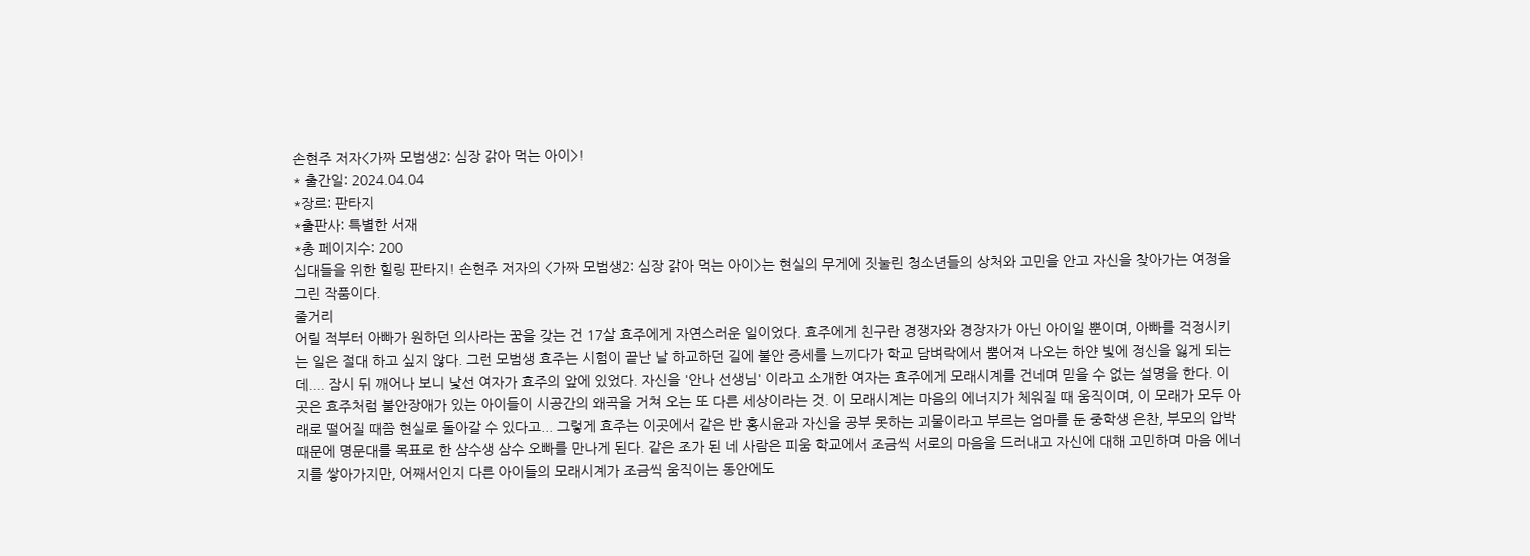손현주 저자<가짜 모범생2: 심장 갉아 먹는 아이>!
* 출간일: 2024.04.04
*장르: 판타지
*출판사: 특별한 서재
*총 페이지수: 200
십대들을 위한 힐링 판타지! 손현주 저자의 <가짜 모범생2: 심장 갉아 먹는 아이>는 현실의 무게에 짓눌린 청소년들의 상처와 고민을 안고 자신을 찾아가는 여정을 그린 작품이다.
줄거리
어릴 적부터 아빠가 원하던 의사라는 꿈을 갖는 건 17살 효주에게 자연스러운 일이었다. 효주에게 친구란 경쟁자와 경장자가 아닌 아이일 뿐이며, 아빠를 걱정시키는 일은 절대 하고 싶지 않다. 그런 모범생 효주는 시험이 끝난 날 하교하던 길에 불안 증세를 느끼다가 학교 담벼락에서 뿜어져 나오는 하얀 빛에 정신을 잃게 되는데.... 잠시 뒤 깨어나 보니 낯선 여자가 효주의 앞에 있었다. 자신을 '안나 선생님' 이라고 소개한 여자는 효주에게 모래시계를 건네며 믿을 수 없는 설명을 한다. 이곳은 효주처럼 불안장애가 있는 아이들이 시공간의 왜곡을 거쳐 오는 또 다른 세상이라는 것. 이 모래시계는 마음의 에너지가 체워질 때 움직이며, 이 모래가 모두 아래로 떨어질 때쯤 현실로 돌아갈 수 있다고... 그렇게 효주는 이곳에서 같은 반 홍시윤과 자신을 공부 못하는 괴물이라고 부르는 엄마를 둔 중학생 은찬, 부모의 압박 때문에 명문대를 목표로 한 삼수생 삼수 오빠를 만나게 된다. 같은 조가 된 네 사람은 피움 학교에서 조금씩 서로의 마음을 드러내고 자신에 대해 고민하며 마음 에너지를 쌓아가지만, 어째서인지 다른 아이들의 모래시계가 조금씩 움직이는 동안에도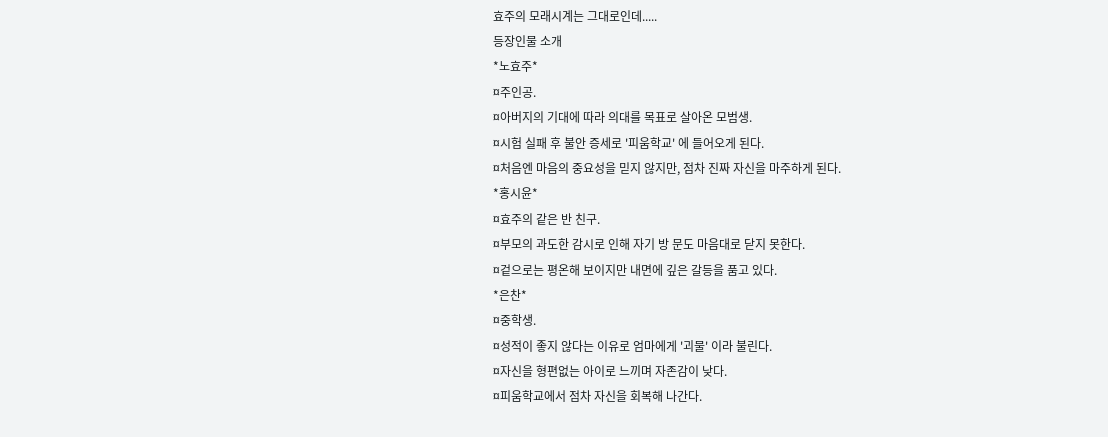효주의 모래시계는 그대로인데.....
등장인물 소개
*노효주*
¤주인공.
¤아버지의 기대에 따라 의대를 목표로 살아온 모범생.
¤시험 실패 후 불안 증세로 '피움학교' 에 들어오게 된다.
¤처음엔 마음의 중요성을 믿지 않지만, 점차 진짜 자신을 마주하게 된다.
*홍시윤*
¤효주의 같은 반 친구.
¤부모의 과도한 감시로 인해 자기 방 문도 마음대로 닫지 못한다.
¤겉으로는 평온해 보이지만 내면에 깊은 갈등을 품고 있다.
*은찬*
¤중학생.
¤성적이 좋지 않다는 이유로 엄마에게 '괴물' 이라 불린다.
¤자신을 형편없는 아이로 느끼며 자존감이 낮다.
¤피움학교에서 점차 자신을 회복해 나간다.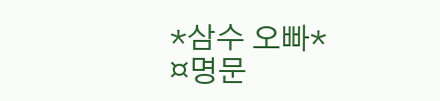*삼수 오빠*
¤명문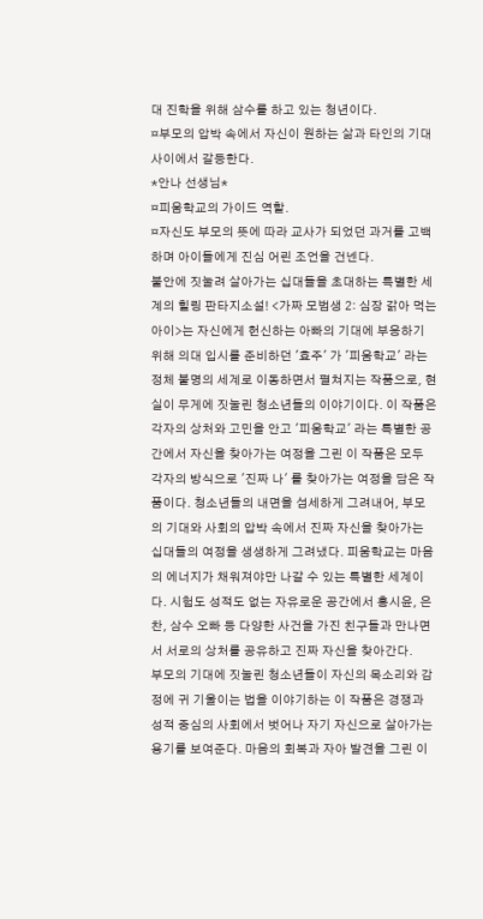대 진학을 위해 삼수를 하고 있는 청년이다.
¤부모의 압박 속에서 자신이 원하는 삶과 타인의 기대 사이에서 갈등한다.
*안나 선생님*
¤피움학교의 가이드 역할.
¤자신도 부모의 뜻에 따라 교사가 되었던 과거를 고백하며 아이들에게 진심 어린 조언을 건넨다.
불안에 짓눌려 살아가는 십대들을 초대하는 특별한 세계의 힐링 판타지소설! <가짜 모범생 2: 심장 갉아 먹는 아이>는 자신에게 헌신하는 아빠의 기대에 부응하기 위해 의대 입시를 준비하던 '효주' 가 '피움학교' 라는 정체 불명의 세계로 이동하면서 펼쳐지는 작품으로, 현실이 무게에 짓눌린 청소년들의 이야기이다. 이 작품은 각자의 상처와 고민을 안고 '피움학교' 라는 특별한 공간에서 자신을 찾아가는 여정을 그린 이 작품은 모두 각자의 방식으로 '진짜 나' 를 찾아가는 여정을 담은 작품이다. 청소년들의 내면을 섬세하게 그려내어, 부모의 기대와 사회의 압박 속에서 진짜 자신을 찾아가는 십대들의 여정을 생생하게 그려냈다. 피움학교는 마음의 에너지가 채워져야만 나갈 수 있는 특별한 세계이다. 시험도 성적도 없는 자유로운 공간에서 홍시윤, 은찬, 삼수 오빠 등 다양한 사건을 가진 친구들과 만나면서 서로의 상처를 공유하고 진짜 자신을 찾아간다.
부모의 기대에 짓눌린 청소년들이 자신의 목소리와 감정에 귀 기울이는 법을 이야기하는 이 작품은 경쟁과 성적 중심의 사회에서 벗어나 자기 자신으로 살아가는 용기를 보여준다. 마음의 회복과 자아 발견을 그린 이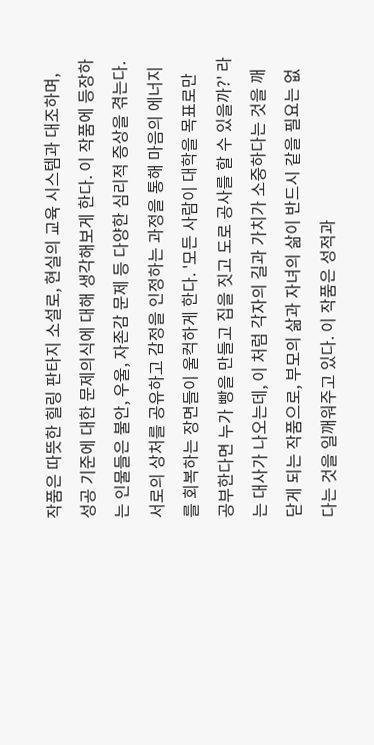작품은 따뜻한 힐링 판타지 소설로, 현실의 교육 시스템과 대조하며, 성공 기준에 대한 문제의식에 대해 생각해보게 한다. 이 작품에 등장하는 인물들은 불안, 우울, 자존감 문제 등 다양한 심리적 증상을 겪는다. 서로의 상처를 공유하고 감정을 인정하는 과정을 통해 마음의 에너지를 회복하는 장면들이 울컥하게 한다. '모든 사람이 대학을 목표로만 공부한다면 누가 빵을 만들고 집을 짓고 도로 공사를 할 수 있을까?' 라는 대사가 나오는데, 이 처럼 각자의 길과 가치가 소중하다는 것을 깨닫게 되는 작품으로, 부모의 삶과 자녀의 삶이 반드시 같을 필요는 없다는 것을 일깨워주고 있다. 이 작품은 성적과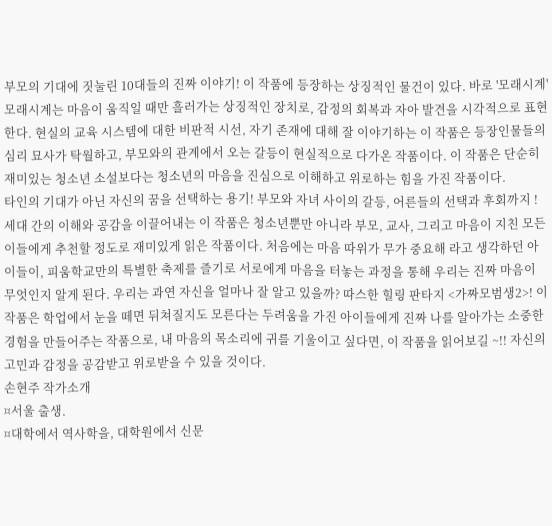부모의 기대에 짓눌린 10대들의 진짜 이야기! 이 작품에 등장하는 상징적인 물건이 있다. 바로 '모래시계' 모래시계는 마음이 움직일 때만 흘러가는 상징적인 장치로, 감정의 회복과 자아 발견을 시각적으로 표현한다. 현실의 교육 시스템에 대한 비판적 시선, 자기 존재에 대해 잘 이야기하는 이 작품은 등장인물들의 심리 묘사가 탁월하고, 부모와의 관계에서 오는 갈등이 현실적으로 다가온 작품이다. 이 작품은 단순히 재미있는 청소년 소설보다는 청소년의 마음을 진심으로 이해하고 위로하는 힘을 가진 작품이다.
타인의 기대가 아닌 자신의 꿈을 선택하는 용기! 부모와 자녀 사이의 갈등, 어른들의 선택과 후회까지 ! 세대 간의 이해와 공감을 이끌어내는 이 작품은 청소년뿐만 아니라 부모, 교사, 그리고 마음이 지친 모든 이들에게 추천할 정도로 재미있게 읽은 작품이다. 처음에는 마음 따위가 무가 중요해 라고 생각하던 아이들이, 피움학교만의 특별한 축제를 즐기로 서로에게 마음을 터놓는 과정을 통해 우리는 진짜 마음이 무엇인지 알게 된다. 우리는 과연 자신을 얼마나 잘 알고 있을까? 따스한 힐링 판타지 <가짜모범생2>! 이 작품은 학업에서 눈을 떼면 뒤쳐질지도 모른다는 두려움을 가진 아이들에게 진짜 나를 알아가는 소중한 경험을 만들어주는 작품으로, 내 마음의 목소리에 귀를 기울이고 싶다면, 이 작품을 읽어보길 ~!! 자신의 고민과 감정을 공감받고 위로받을 수 있을 것이다.
손현주 작가소개
¤서울 출생.
¤대학에서 역사학을, 대학원에서 신문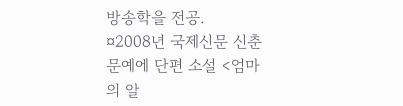방송학을 전공.
¤2008년 국제신문 신춘문예에 단편 소설 <엄마의 알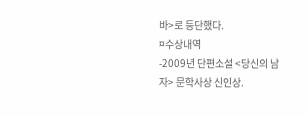바>로 등단했다.
¤수상내역
-2009년 단편소설 <당신의 남자> 문학사상 신인상.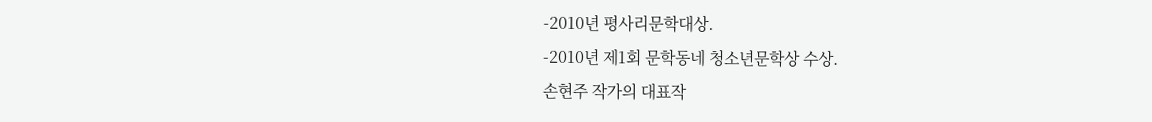-2010년 평사리문학대상.
-2010년 제1회 문학동네 청소년문학상 수상.
손현주 작가의 대표작